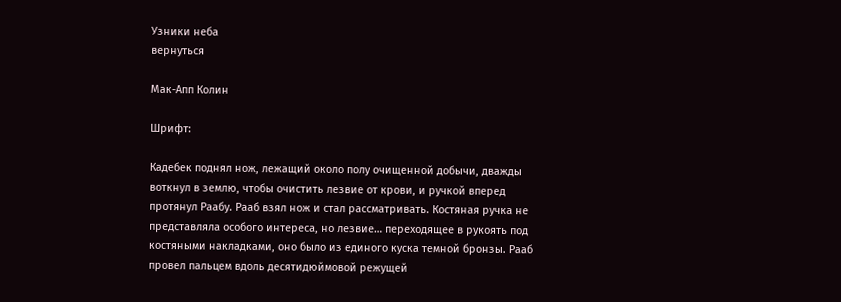Узники неба
вернуться

Мак-Апп Колин

Шрифт:

Кадебек поднял нож, лежащий около полу очищенной добычи, дважды воткнул в землю, чтобы очистить лезвие от крови, и ручкой вперед протянул Раабу. Рааб взял нож и стал рассматривать. Костяная ручка не представляла особого интереса, но лезвие… переходящее в рукоять под костяными накладками, оно было из единого куска темной бронзы. Рааб провел пальцем вдоль десятидюймовой режущей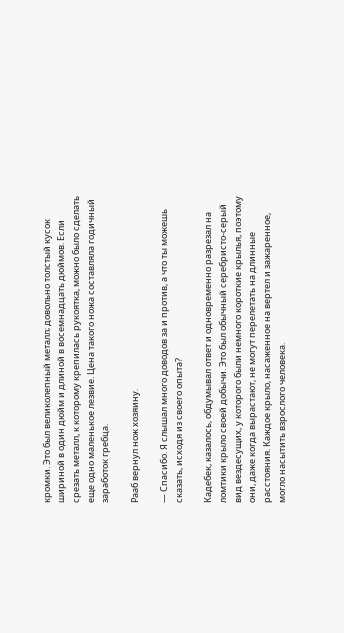кромки. Это был великолепный металл; довольно толстый кусок шириной в один дюйм и длиной в восемнадцать дюймов. Если срезать металл, к которому крепилась рукоятка, можно было сделать еще одно маленькое лезвие. Цена такого ножа составляла годичный заработок гребца.

Рааб вернул нож хозяину.

— Спасибо. Я слышал много доводов за и против, а что ты можешь сказать, исходя из своего опыта?

Кадебек, казалось, обдумывал ответ и одновременно разрезал на ломтики крыло своей добычи. Это был обычный серебристо-серый вид вездесущих, у которого были немного короткие крылья, поэтому они, даже когда вырастают, не могут перелетать на длинные расстояния. Каждое крыло, насаженное на вертел и зажаренное, могло насытить взрослого человека.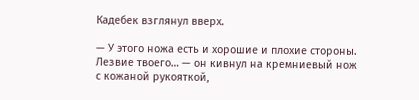Кадебек взглянул вверх.

— У этого ножа есть и хорошие и плохие стороны. Лезвие твоего… — он кивнул на кремниевый нож с кожаной рукояткой,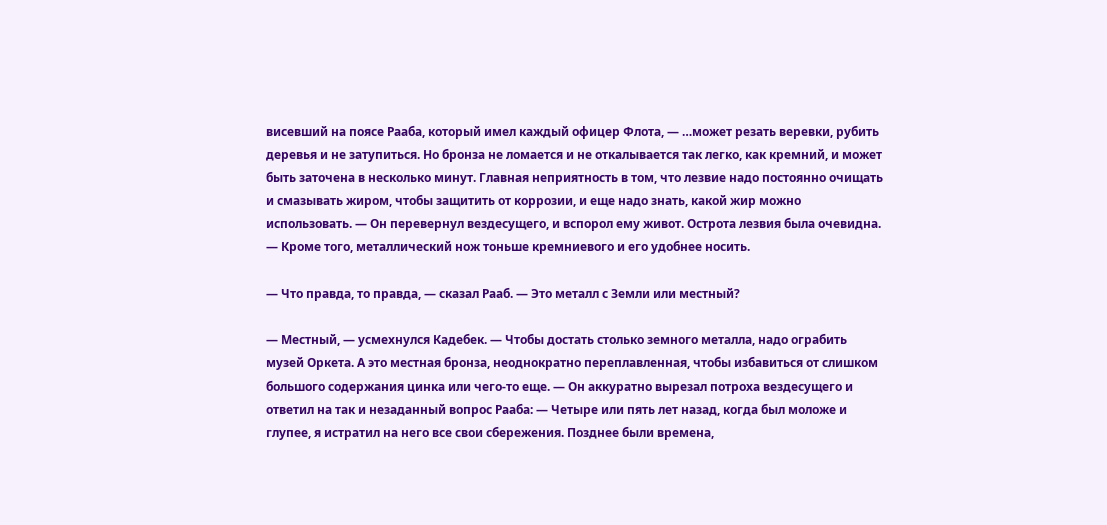висевший на поясе Рааба, который имел каждый офицер Флота, — …может резать веревки, рубить деревья и не затупиться. Но бронза не ломается и не откалывается так легко, как кремний, и может быть заточена в несколько минут. Главная неприятность в том, что лезвие надо постоянно очищать и смазывать жиром, чтобы защитить от коррозии, и еще надо знать, какой жир можно использовать. — Он перевернул вездесущего, и вспорол ему живот. Острота лезвия была очевидна. — Кроме того, металлический нож тоньше кремниевого и его удобнее носить.

— Что правда, то правда, — сказал Рааб. — Это металл с Земли или местный?

— Местный, — усмехнулся Кадебек. — Чтобы достать столько земного металла, надо ограбить музей Оркета. А это местная бронза, неоднократно переплавленная, чтобы избавиться от слишком большого содержания цинка или чего-то еще. — Он аккуратно вырезал потроха вездесущего и ответил на так и незаданный вопрос Рааба: — Четыре или пять лет назад, когда был моложе и глупее, я истратил на него все свои сбережения. Позднее были времена,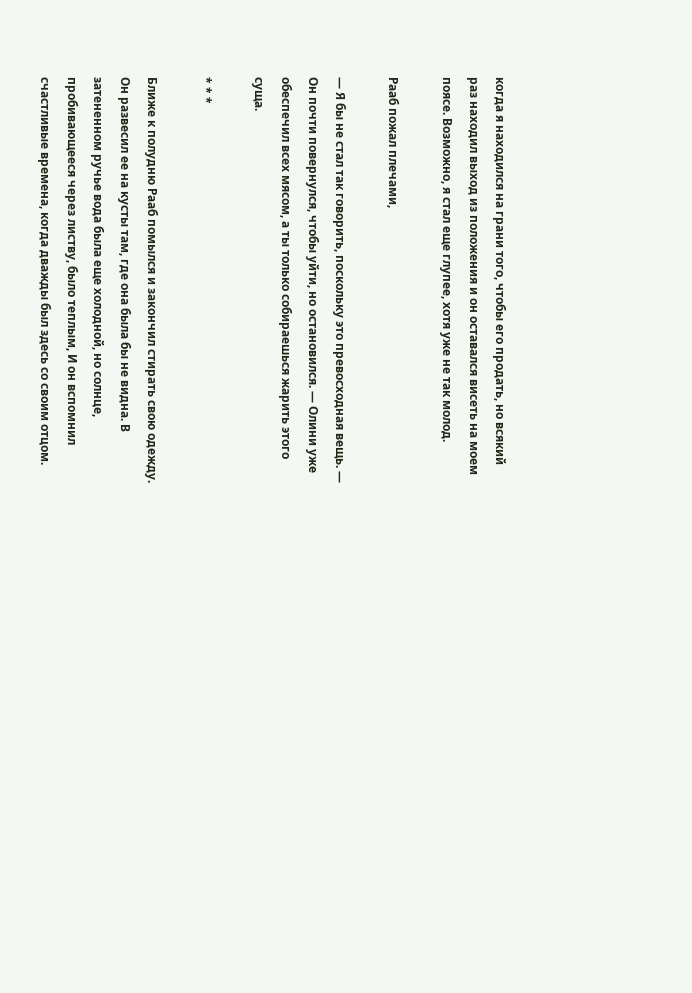когда я находился на грани того, чтобы его продать, но всякий раз находил выход из положения и он оставался висеть на моем поясе. Возможно, я стал еще глупее, хотя уже не так молод.

Рааб пожал плечами,

— Я бы не стал так говорить, поскольку это превосходная вещь. — Он почти повернулся, чтобы уйти, но остановился. — Олини уже обеспечил всех мясом, а ты только собираешься жарить этого суща.

* * *

Ближе к полудню Рааб помылся и закончил стирать свою одежду. Он развесил ее на кусты там, где она была бы не видна. В затененном ручье вода была еще холодной, но солнце, пробивающееся через листву, было теплым, И он вспомнил счастливые времена, когда дважды был здесь со своим отцом.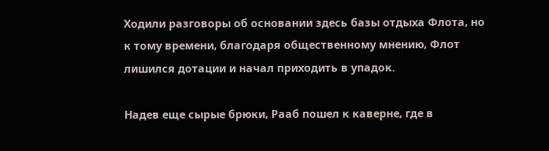Ходили разговоры об основании здесь базы отдыха Флота, но к тому времени, благодаря общественному мнению, Флот лишился дотации и начал приходить в упадок.

Надев еще сырые брюки, Рааб пошел к каверне, где в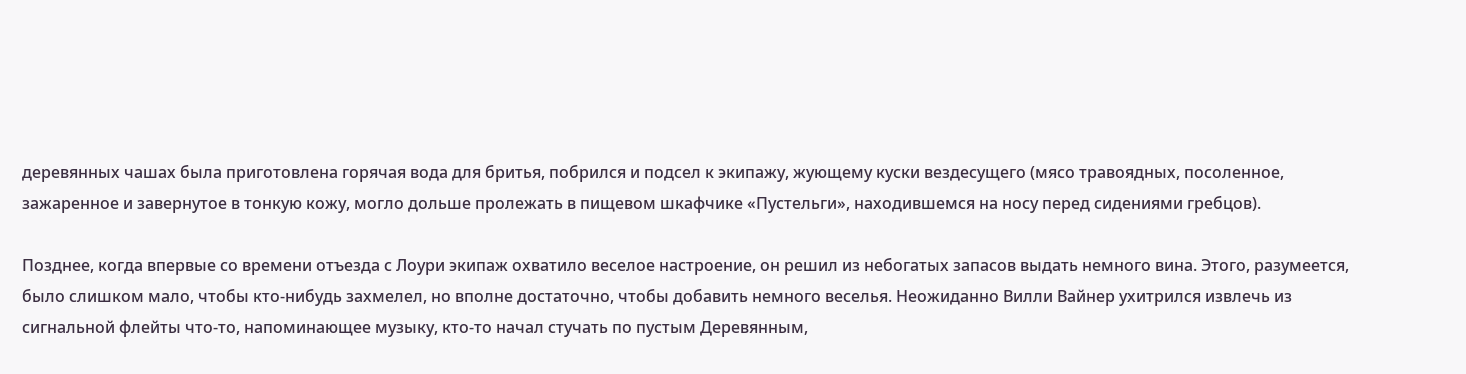деревянных чашах была приготовлена горячая вода для бритья, побрился и подсел к экипажу, жующему куски вездесущего (мясо травоядных, посоленное, зажаренное и завернутое в тонкую кожу, могло дольше пролежать в пищевом шкафчике «Пустельги», находившемся на носу перед сидениями гребцов).

Позднее, когда впервые со времени отъезда с Лоури экипаж охватило веселое настроение, он решил из небогатых запасов выдать немного вина. Этого, разумеется, было слишком мало, чтобы кто-нибудь захмелел, но вполне достаточно, чтобы добавить немного веселья. Неожиданно Вилли Вайнер ухитрился извлечь из сигнальной флейты что-то, напоминающее музыку, кто-то начал стучать по пустым Деревянным,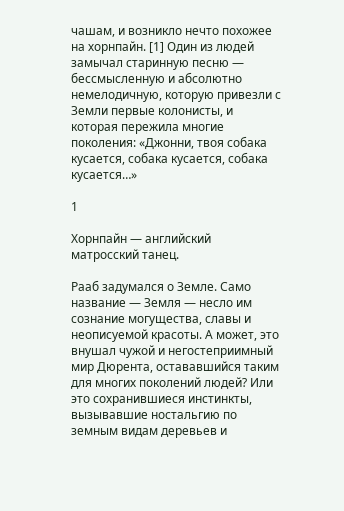чашам, и возникло нечто похожее на хорнпайн. [1] Один из людей замычал старинную песню — бессмысленную и абсолютно немелодичную, которую привезли с Земли первые колонисты, и которая пережила многие поколения: «Джонни, твоя собака кусается, собака кусается, собака кусается…»

1

Хорнпайн — английский матросский танец.

Рааб задумался о Земле. Само название — Земля — несло им сознание могущества, славы и неописуемой красоты. А может, это внушал чужой и негостеприимный мир Дюрента, остававшийся таким для многих поколений людей? Или это сохранившиеся инстинкты, вызывавшие ностальгию по земным видам деревьев и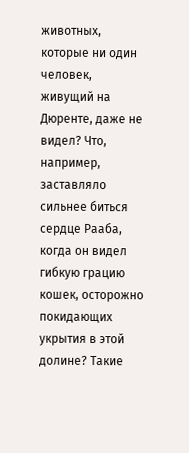животных, которые ни один человек, живущий на Дюренте, даже не видел? Что, например, заставляло сильнее биться сердце Рааба, когда он видел гибкую грацию кошек, осторожно покидающих укрытия в этой долине? Такие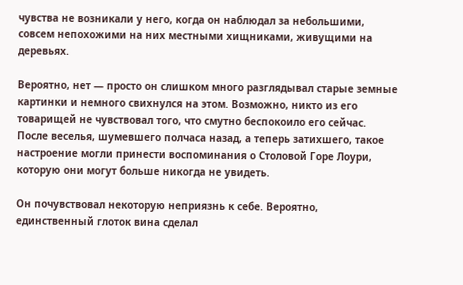чувства не возникали у него, когда он наблюдал за небольшими, совсем непохожими на них местными хищниками, живущими на деревьях.

Вероятно, нет — просто он слишком много разглядывал старые земные картинки и немного свихнулся на этом. Возможно, никто из его товарищей не чувствовал того, что смутно беспокоило его сейчас. После веселья, шумевшего полчаса назад, а теперь затихшего, такое настроение могли принести воспоминания о Столовой Горе Лоури, которую они могут больше никогда не увидеть.

Он почувствовал некоторую неприязнь к себе. Вероятно, единственный глоток вина сделал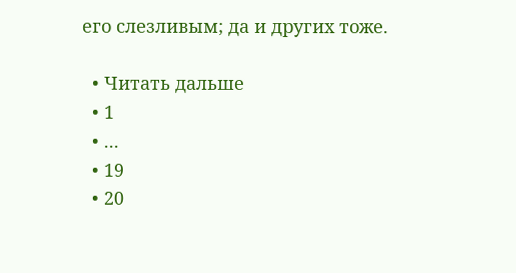его слезливым; да и других тоже.

  • Читать дальше
  • 1
  • ...
  • 19
  • 20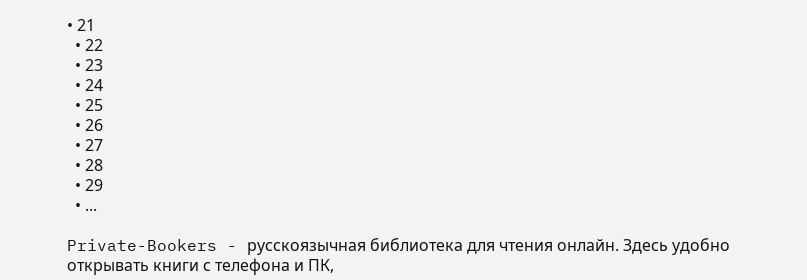• 21
  • 22
  • 23
  • 24
  • 25
  • 26
  • 27
  • 28
  • 29
  • ...

Private-Bookers - русскоязычная библиотека для чтения онлайн. Здесь удобно открывать книги с телефона и ПК,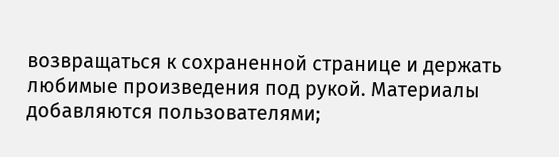возвращаться к сохраненной странице и держать любимые произведения под рукой. Материалы добавляются пользователями;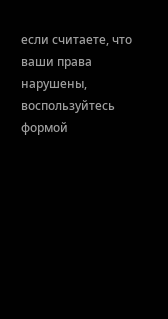если считаете, что ваши права нарушены, воспользуйтесь формой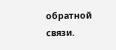обратной связи.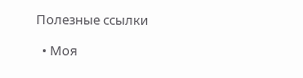Полезные ссылки

  • Моя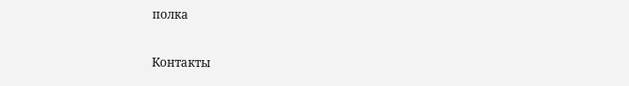полка

Контакты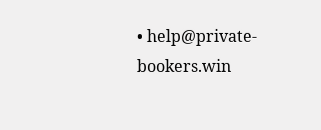• help@private-bookers.win